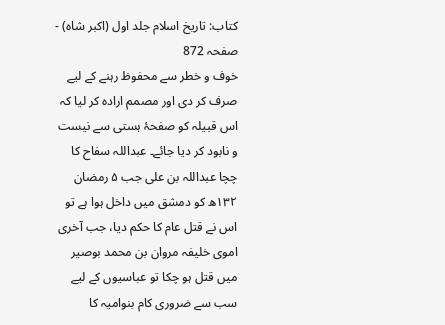کتاب: تاریخ اسلام جلد اول (اکبر شاہ) - صفحہ 872
خوف و خطر سے محفوظ رہنے کے لیے صرف کر دی اور مصمم ارادہ کر لیا کہ اس قبیلہ کو صفحۂ ہستی سے نیست و نابود کر دیا جائے۔ عبداللہ سفاح کا چچا عبداللہ بن علی جب ۵ رمضان ۱۳۲ھ کو دمشق میں داخل ہوا ہے تو اس نے قتل عام کا حکم دیا، جب آخری اموی خلیفہ مروان بن محمد بوصیر میں قتل ہو چکا تو عباسیوں کے لیے سب سے ضروری کام بنوامیہ کا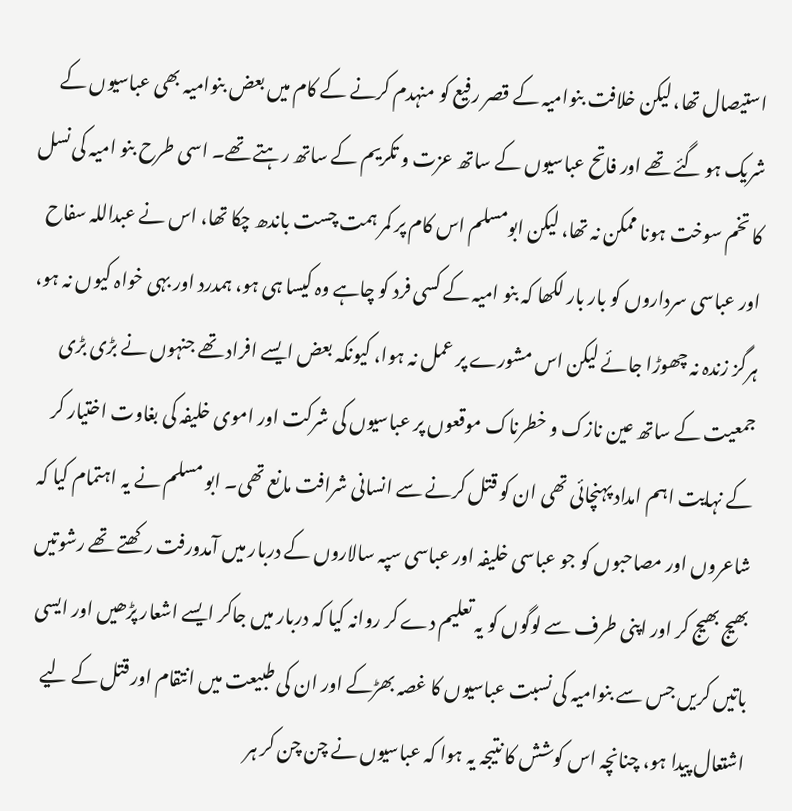استیصال تھا، لیکن خلافت بنوامیہ کے قصر رفیع کو منہدم کرنے کے کام میں بعض بنوامیہ بھی عباسیوں کے شریک ہو گئے تھے اور فاتح عباسیوں کے ساتھ عزت و تکریم کے ساتھ رہتے تھے۔ اسی طرح بنو امیہ کی نسل کا تخم سوخت ہونا ممکن نہ تھا، لیکن ابومسلم اس کام پر کمر ہمت چست باندھ چکا تھا، اس نے عبداللہ سفاح اور عباسی سرداروں کو بار بار لکھا کہ بنو امیہ کے کسی فرد کو چاہے وہ کیسا ہی ہو، ہمدرد اور بہی خواہ کیوں نہ ہو، ہرگز زندہ نہ چھوڑا جائے لیکن اس مشورے پر عمل نہ ہوا، کیونکہ بعض ایسے افراد تھے جنہوں نے بڑی بڑی جمعیت کے ساتھ عین نازک و خطرناک موقعوں پر عباسیوں کی شرکت اور اموی خلیفہ کی بغاوت اختیار کر کے نہایت اہم امداد پہنچائی تھی ان کو قتل کرنے سے انسانی شرافت مانع تھی۔ ابو مسلم نے یہ اہتمام کیا کہ شاعروں اور مصاحبوں کو جو عباسی خلیفہ اور عباسی سپہ سالاروں کے دربار میں آمدورفت رکھتے تھے رشوتیں بھیج بھیج کر اور اپنی طرف سے لوگوں کو یہ تعلیم دے کر روانہ کیا کہ دربار میں جاکر ایسے اشعار پڑھیں اور ایسی باتیں کریں جس سے بنوامیہ کی نسبت عباسیوں کا غصہ بھڑکے اور ان کی طبیعت میں انتقام اور قتل کے لیے اشتعال پیدا ہو، چنانچہ اس کوشش کا نتیجہ یہ ہوا کہ عباسیوں نے چن چن کر ہر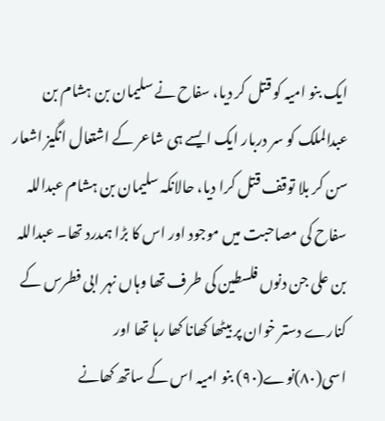ایک بنو امیہ کو قتل کر دیا، سفاح نے سلیمان بن ہشام بن عبدالملک کو سر دربار ایک ایسے ہی شاعر کے اشتعال انگیز اشعار سن کر بلا توقف قتل کرا دیا، حالانکہ سلیمان بن ہشام عبداللہ سفاح کی مصاحبت میں موجود اور اس کا بڑا ہمدرد تھا۔ عبداللہ بن علی جن دنوں فلسطین کی طرف تھا وہاں نہر ابی فطرس کے کنارے دستر خوان پر بیٹھا کھانا کھا رہا تھا اور اسی(۸۰)نوے(۹۰) بنو امیہ اس کے ساتھ کھانے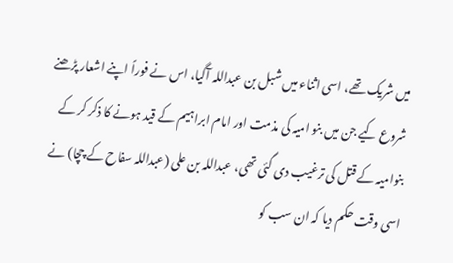میں شریک تھے، اسی اثناء میں شبل بن عبداللہ آگیا، اس نے فوراً اپنے اشعار پڑھنے شروع کیے جن میں بنو امیہ کی مذمت اور امام ابراہیم کے قید ہونے کا ذکر کر کے بنوامیہ کے قتل کی ترغیب دی گئی تھی، عبداللہ بن علی (عبداللہ سفاح کے چچا) نے اسی وقت حکم دیا کہ ان سب کو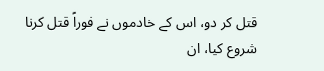قتل کر دو، اس کے خادموں نے فوراً قتل کرنا شروع کیا، ان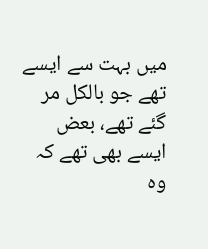میں بہت سے ایسے تھے جو بالکل مر گئے تھے، بعض ایسے بھی تھے کہ وہ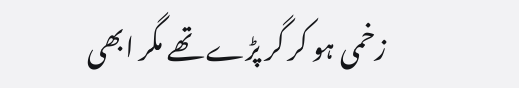زخمی ہو کر گر پڑے تھے مگر ابھی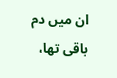ان میں دم باقی تھا،